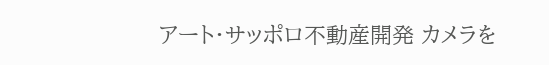アート・サッポロ不動産開発 カメラを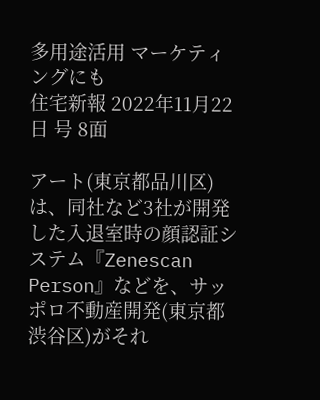多用途活用 マーケティングにも
住宅新報 2022年11月22日 号 8面

アート(東京都品川区)は、同社など3社が開発した入退室時の顔認証システム『Zenescan Person』などを、サッポロ不動産開発(東京都渋谷区)がそれ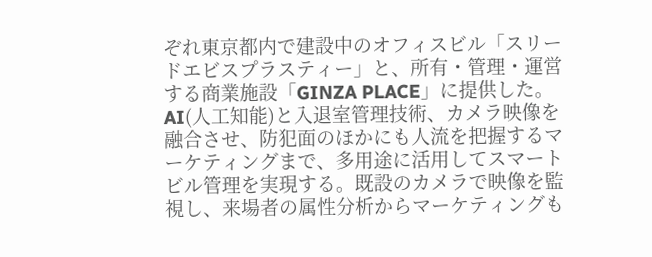ぞれ東京都内で建設中のオフィスビル「スリードエビスプラスティー」と、所有・管理・運営する商業施設「GINZA PLACE」に提供した。
AI(人工知能)と入退室管理技術、カメラ映像を融合させ、防犯面のほかにも人流を把握するマーケティングまで、多用途に活用してスマートビル管理を実現する。既設のカメラで映像を監視し、来場者の属性分析からマーケティングも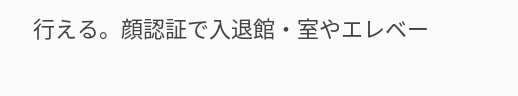行える。顔認証で入退館・室やエレベー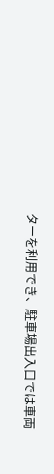ターを利用でき、駐車場出入口では車両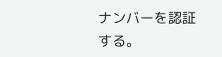ナンバーを認証する。